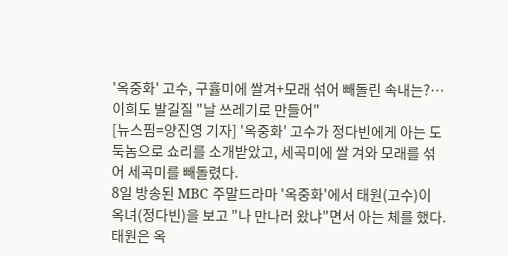'옥중화' 고수, 구휼미에 쌀겨+모래 섞어 빼돌린 속내는?…이희도 발길질 "날 쓰레기로 만들어"
[뉴스핌=양진영 기자] '옥중화' 고수가 정다빈에게 아는 도둑놈으로 쇼리를 소개받았고, 세곡미에 쌀 겨와 모래를 섞어 세곡미를 빼돌렸다.
8일 방송된 MBC 주말드라마 '옥중화'에서 태원(고수)이 옥녀(정다빈)을 보고 "나 만나러 왔냐"면서 아는 체를 했다.
태원은 옥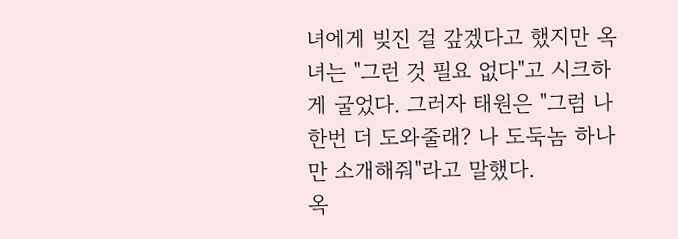녀에게 빚진 걸 갚겠다고 했지만 옥녀는 "그런 것 필요 없다"고 시크하게 굴었다. 그러자 태원은 "그럼 나 한번 더 도와줄래? 나 도둑놈 하나만 소개해줘"라고 말했다.
옥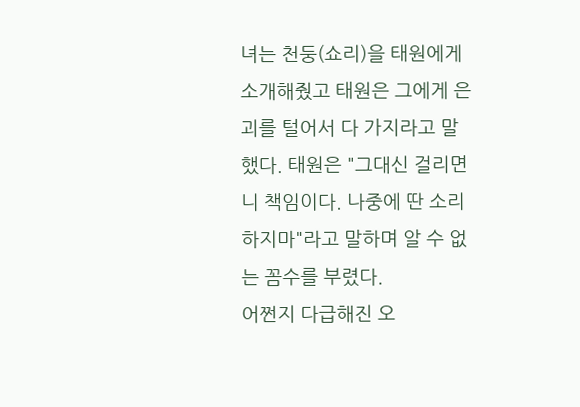녀는 천둥(쇼리)을 태원에게 소개해줬고 태원은 그에게 은괴를 털어서 다 가지라고 말했다. 태원은 "그대신 걸리면 니 책임이다. 나중에 딴 소리 하지마"라고 말하며 알 수 없는 꼼수를 부렸다.
어쩐지 다급해진 오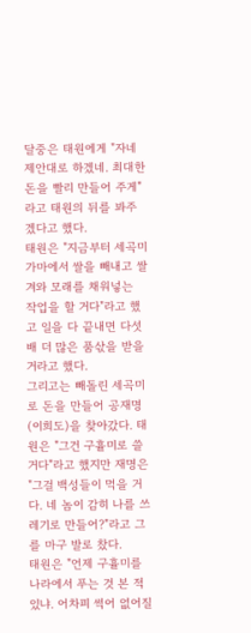달중은 태원에게 "자네 제안대로 하겠네. 최대한 돈을 빨리 만들어 주게"라고 태원의 뒤를 봐주겠다고 했다.
태원은 "지금부터 세곡미 가마에서 쌀을 빼내고 쌀 겨와 모래를 채워넣는 작업을 할 거다"라고 했고 일을 다 끝내면 다섯배 더 많은 품삯을 받을 거라고 했다.
그리고는 빼돌린 세곡미로 돈을 만들어 공재명(이희도)을 찾아갔다. 태원은 "그건 구휼미로 쓸 거다"라고 했지만 재명은 "그걸 백성들이 먹을 거다. 네 놈이 감히 나를 쓰레기로 만들어?"라고 그를 마구 발로 찼다.
태원은 "언제 구휼미를 나라에서 푸는 것 본 적 있냐. 어차피 썩어 없어질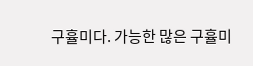구휼미다. 가능한 많은 구휼미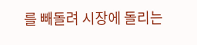를 빼돌려 시장에 돌리는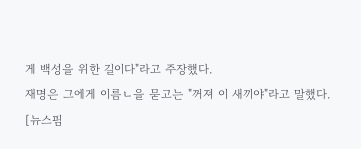게 백성을 위한 길이다"라고 주장했다.
재명은 그에게 이름ㄴ을 묻고는 "꺼져 이 새끼야"라고 말했다.
[뉴스핌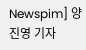Newspim] 양진영 기자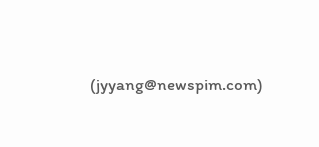(jyyang@newspim.com)